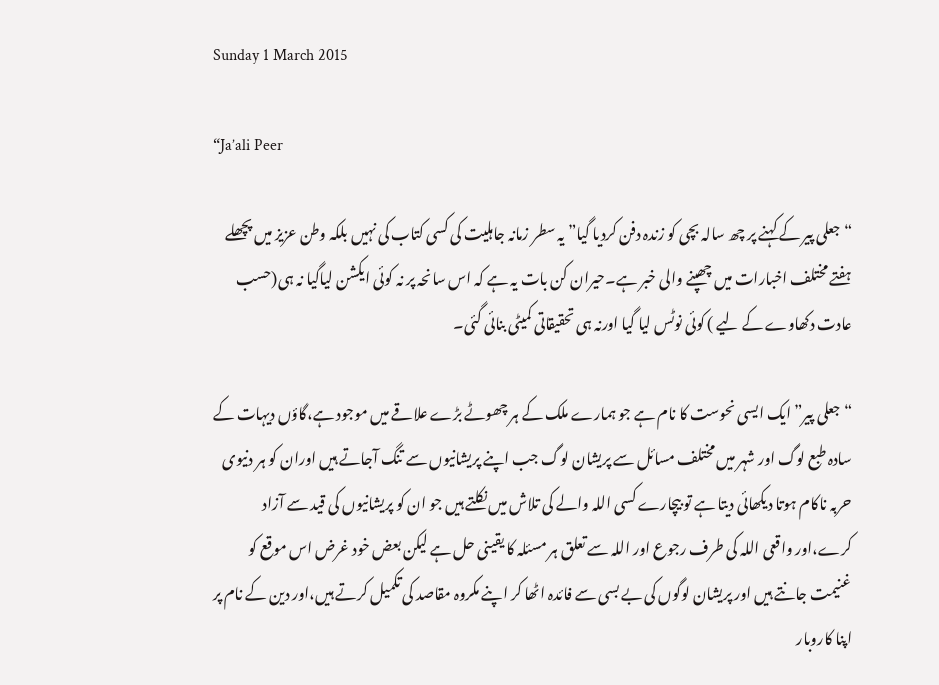Sunday 1 March 2015

“Ja’ali Peer

“جعلی پیر کے کہنے پر چھ سالہ بچی کو زندہ دفن کردیا گیا” یہ سطر زمانہ جاہلیت کی کسی کتاب کی نہیں بلکہ وطن عزیز میں پچھلے ہفتے مختلف اخبارات میں چھپنے والی خبر ہے۔حیران کن بات یہ ہے کہ اس سانحہ پر نہ کوئی ایکشن لیاگیا نہ ہی(حسب عادت دکھاوے کے لیے ) کوئی نوٹس لیا گیا اورنہ ہی تحقیقاتی کمیٹی بنائی گئی۔

“جعلی پیر” ایک ایسی نحوست کا نام ہے جو ہمارے ملک کے ہر چھوٹے بڑے علاقے میں موجود ہے،گاؤں دیہات کے سادہ طبع لوگ اور شہر میں مختلف مسائل سے پریشان لوگ جب اپنے پریشانیوں سے تنگ آجاتے ہیں اوران کو ہر دنیوی حربہ ناکام ہوتا دیکھائی دیتا ہے تو بیچارے کسی اللہ والے کی تلاش میں نکلتے ہیں جو ان کو پریشانیوں کی قید سے آزاد کرے،اور واقعی اللہ کی طرف رجوع اور اللہ سے تعلق ہر مسئلہ کا یقینی حل ہے لیکن بعض خود غرض اس موقع کو غنیمت جانتے ہیں اور پریشان لوگوں کی بے بسی سے فائدہ اٹھا کر اپنے مکروہ مقاصد کی تکمیل کرتے ہیں،اور دین کے نام پر اپنا کاروبار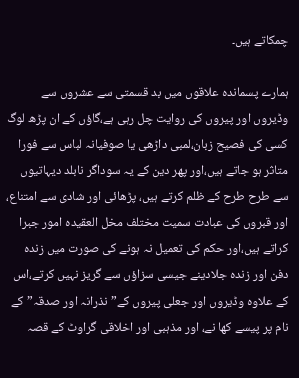چمکاتے ہیں۔

ہمارے پسماندہ علاقوں میں بد قسمتی سے عشروں سے وڈیروں اور پیروں کی روایت چل رہی ہے،گاؤں کے ان پڑھ لوگ کسی کی فصیح زبان،لمبی داڑھی یا صوفیانہ لباس سے فورا متاثر ہو جاتے ہیں،اور پھر دین کے یہ سوداگر نابلد دیہاتیوں سے طرح طرح کے ظلم کرتے ہیں، پڑھائی اور شادی سے امتناع، اور قبروں کی عبادت سمیت مختلف مخل العقیدہ امور جبرا کراتے ہیں،اور حکم کی تعمیل نہ ہونے کی صورت میں زندہ دفن اور زندہ جلادینے جیسی سزاؤں سے گريز نہیں کرتے،اس کے علاوہ وڈیروں اور جعلی پیروں کے” نذرانہ اور صدقہ”کے نام پر پیسے کھا نے، اور مذہبی اور اخلاقی گراوٹ کے قصہ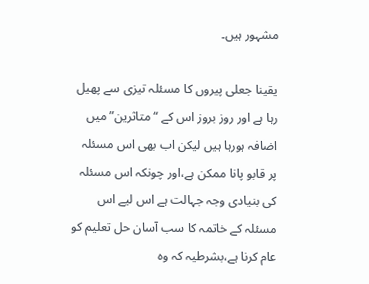مشہور ہیں۔

یقینا جعلی پیروں کا مسئلہ تیزی سے پھیل رہا ہے اور روز بروز اس کے “متاثرین” میں اضافہ ہورہا ہیں لیکن اب بھی اس مسئلہ پر قابو پانا ممکن ہے،اور چونکہ اس مسئلہ کی بنیادی وجہ جہالت ہے اس لیے اس مسئلہ کے خاتمہ کا سب آسان حل تعلیم کو عام کرنا ہے،بشرطیہ کہ وہ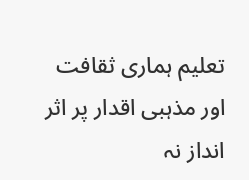تعلیم ہماری ثقافت اور مذہبی اقدار پر اثر انداز نہ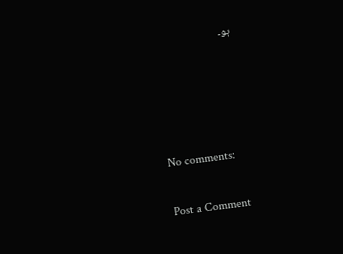ہو۔




No comments:

Post a Comment